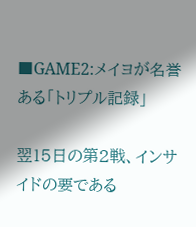■GAME2:メイヨが名誉ある「トリプル記録」

翌15日の第2戦、インサイドの要である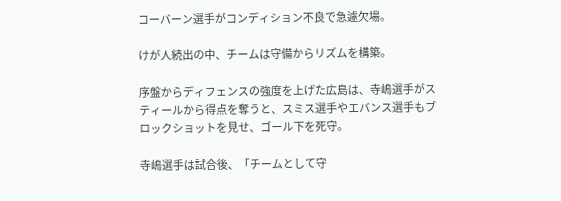コーバーン選手がコンディション不良で急遽欠場。

けが人続出の中、チームは守備からリズムを構築。

序盤からディフェンスの強度を上げた広島は、寺嶋選手がスティールから得点を奪うと、スミス選手やエバンス選手もブロックショットを見せ、ゴール下を死守。

寺嶋選手は試合後、「チームとして守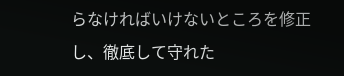らなければいけないところを修正し、徹底して守れた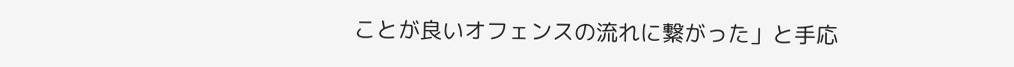ことが良いオフェンスの流れに繋がった」と手応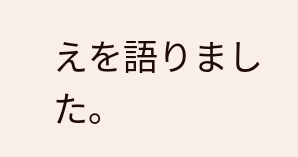えを語りました。